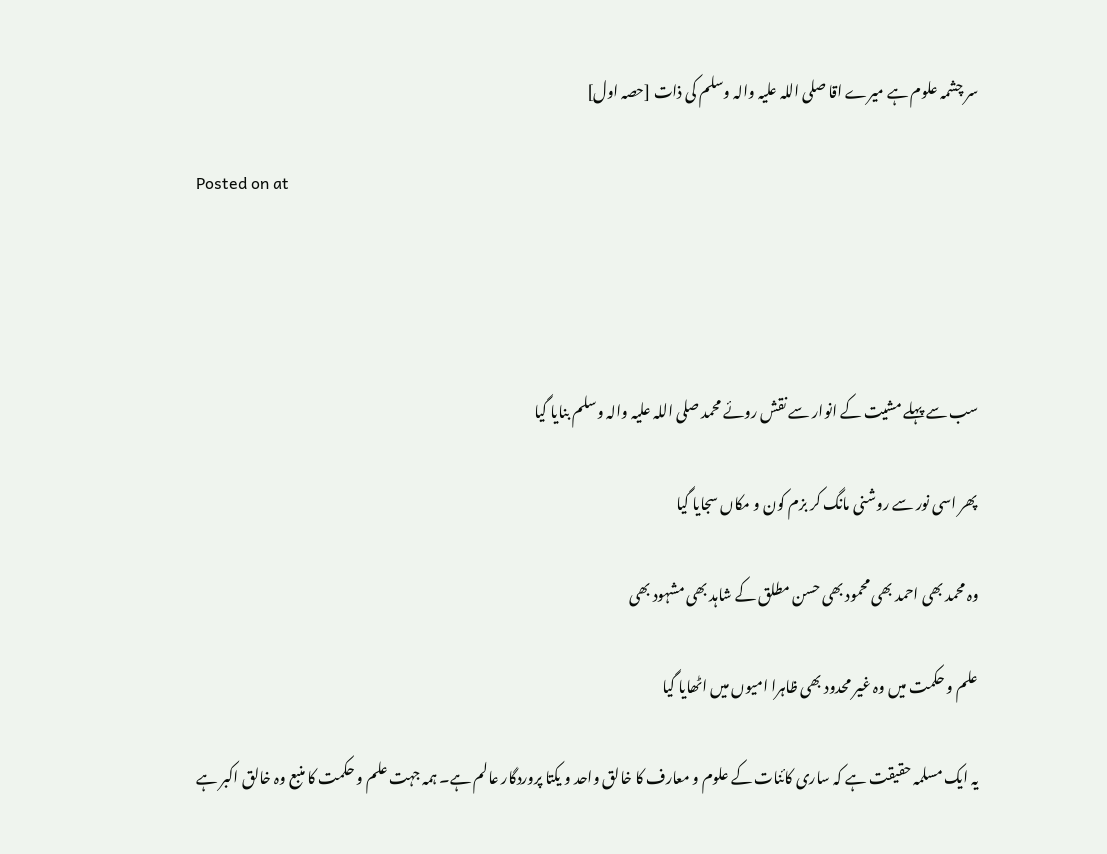سر چشمہ علوم ہے میرے اقا صلی اللہ علیہ والہ وسلم کی ذات [حصہ اول]

Posted on at




سب سے پہلے مشیت کے انوار سے نقش روئے محمد صلی اللہ علیہ والہ وسلم بنایا گیا

پھر اسی نور سے روشنی مانگ کر بزم کون و مکاں سجایا گیا

وہ محمد بھی احمد بھی محمود بھی حسن مطلق کے شاہد بھی مشہود بھی

علم و حکمت میں وہ غیر محدود بھی ظاہرا امیوں میں اٹھایا گیا

یہ ایک مسلمہ حقیقت ہے کہ ساری کائنات کے علوم و معارف کا خالق واحد و یکتا پروردگار عالم ہے۔ ہمہ جہت علم و حکمت کا منبع وہ خالق اکبر ہے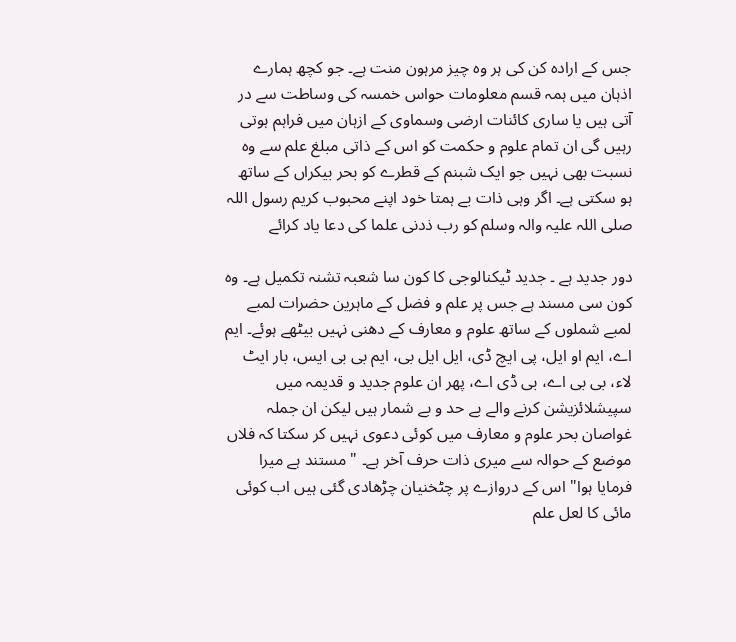جس کے ارادہ کن کی ہر وہ چیز مرہون منت ہے۔ جو کچھ ہمارے اذہان میں ہمہ قسم معلومات حواس خمسہ کی وساطت سے در آتی ہیں یا ساری کائنات ارضی وسماوی کے ازہان میں فراہم ہوتی رہیں گی ان تمام علوم و حکمت کو اس کے ذاتی مبلغ علم سے وہ نسبت بھی نہیں جو ایک شبنم کے قطرے کو بحر بیکراں کے ساتھ ہو سکتی ہے۔ اگر وہی ذات بے ہمتا خود اپنے محبوب کریم رسول اللہ صلی اللہ علیہ والہ وسلم کو رب ذدنی علما کی دعا یاد کرائے

دور جدید ہے ۔ جدید ٹیکنالوجی کا کون سا شعبہ تشنہ تکمیل ہے۔ وہ کون سی مسند ہے جس پر علم و فضل کے ماہرین حضرات لمبے لمبے شملوں کے ساتھ علوم و معارف کے دھنی نہیں بیٹھے ہوئے۔ ایم اے، ایم او ایل، پی ایچ ڈی، ایل ایل بی، ایم بی بی ایس، بار ایٹ لاء، بی بی اے، بی ڈی اے، پھر ان علوم جدید و قدیمہ میں سپیشلائزیشن کرنے والے بے حد و بے شمار ہیں لیکن ان جملہ غواصان بحر علوم و معارف میں کوئی دعوی نہیں کر سکتا کہ فلاں موضع کے حوالہ سے میری ذات حرف آخر ہے۔ "مستند ہے میرا فرمایا ہوا" اس کے دروازے پر چٹخنیان چڑھادی گئی ہیں اب کوئی مائی کا لعل علم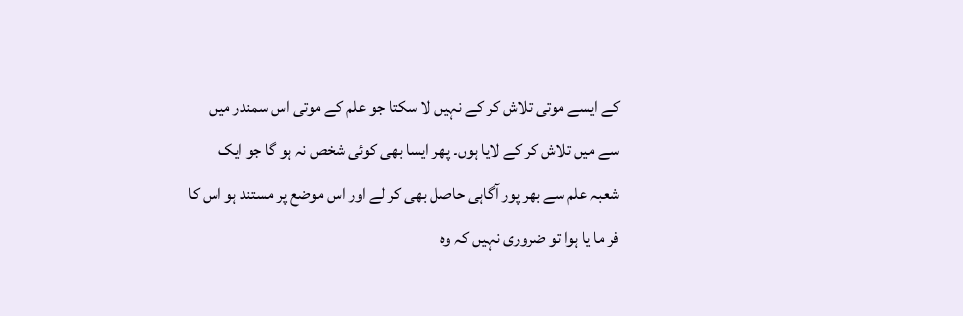کے ایسے موتی تلاش کر کے نہیں لا سکتا جو علم کے موتی اس سمندر میں سے میں تلاش کر کے لایا ہوں۔ پھر ایسا بھی کوئی شخص نہ ہو گا جو ایک شعبہ علم سے بھر پور آگاہی حاصل بھی کر لے اور اس موضع پر مستند ہو اس کا فر ما یا ہوا تو ضروری نہیں کہ وہ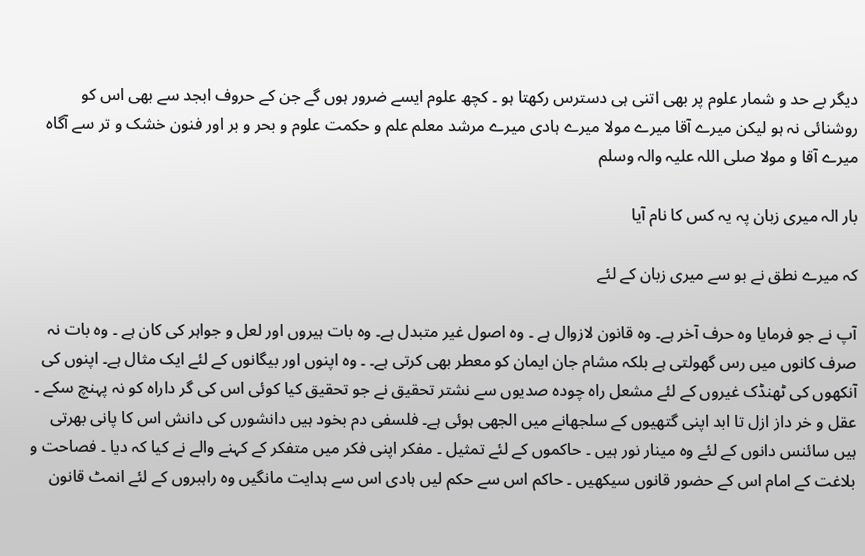دیگر بے حد و شمار علوم پر بھی اتنی ہی دسترس رکھتا ہو ۔ کچھ علوم ایسے ضرور ہوں گے جن کے حروف ابجد سے بھی اس کو روشنائی نہ ہو لیکن میرے آقا میرے مولا میرے ہادی میرے مرشد معلم علم و حکمت علوم و بحر و بر اور فنون خشک و تر سے آگاہ میرے آقا و مولا صلی اللہ علیہ والہ وسلم

بار الہ میری زبان پہ یہ کس کا نام آیا

کہ میرے نطق نے بو سے میری زبان کے لئے

آپ نے جو فرمایا وہ حرف آخر ہے۔ وہ قانون لازوال ہے ۔ وہ اصول غیر متبدل ہے۔ وہ بات ہیروں اور لعل و جواہر کی کان ہے ۔ وہ بات نہ صرف کانوں میں رس گھولتی ہے بلکہ مشام جان ایمان کو معطر بھی کرتی ہے۔ ۔ وہ اپنوں اور بیگانوں کے لئے ایک مثال ہے۔ اپنوں کی آنکھوں کی ٹھنڈک غیروں کے لئے مشعل راہ چودہ صدیوں سے نشتر تحقیق نے جو تحقیق کیا کوئی اس کی گر داراہ کو نہ پہنچ سکے ۔ عقل و خر داز ازل تا ابد اپنی گتھیوں کے سلجھانے میں الجھی ہوئی ہے۔ فلسفی دم بخود ہیں دانشورں کی دانش اس کا پانی بھرتی ہیں سائنس دانوں کے لئے وہ مینار نور ہیں ۔ حاکموں کے لئے تمثیل ۔ مفکر اپنی فکر میں متفکر کے کہنے والے نے کیا کہ دیا ۔ فصاحت و بلاغت کے امام اس کے حضور قانوں سیکھیں ۔ حاکم اس سے حکم لیں ہادی اس سے ہدایت مانگیں وہ راہبروں کے لئے انمٹ قانون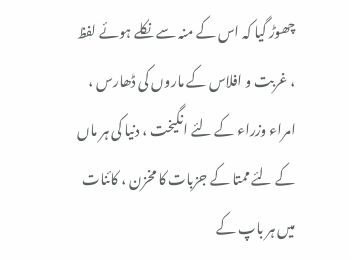چھوڑ گیا کہ اس کے منہ سے نکلے ہوئے لفظ ، غربت و افلاس کے ماروں کی ڈھارس ، امراء وزراء کے لئے انگیخت ، دنیا کی ہر ماں کے لئے ممتا کے جزبات کا مخزن ، کائنات میں ہر باپ کے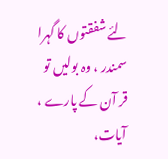لئے شفقتوں کا گہرا سمندر ، وہ بولیں تو قر آن کے پارے ، آیات،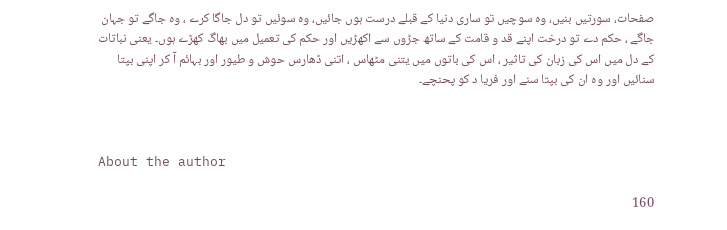صفحات، سورتیں بنیں، وہ سوچیں تو ساری دنیا کے قبلے درست ہوں جائیں، وہ سوئیں تو دل جاگا کرے ، وہ جاگے تو جہان جاگے ، حکم دے تو درخت اپنے قد و قامت کے ساتھ جڑوں سے اکھڑیں اور حکم کی تعمیل میں بھاگ کھڑے ہوں۔ یعنی نباتات کے دل میں اس کی زبان کی تاثیر ، اس کی باتوں میں یتنی مٹھاس ، اتنی ڈھارس حوش و طیور اور بہائم آ کر اپنی بپتا سنائیں اور وہ ان کی بپتا سنے اور فریا د کو پحنچے۔



About the author

160